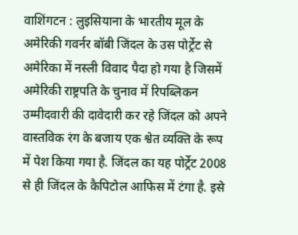वाशिंगटन : लुइसियाना के भारतीय मूल के अमेरिकी गवर्नर बॉबी जिंदल के उस पोर्ट्रेट से अमेरिका में नस्ली विवाद पैदा हो गया है जिसमें अमेरिकी राष्ट्रपति के चुनाव में रिपब्लिकन उम्मीदवारी की दावेदारी कर रहे जिंदल को अपने वास्तविक रंग के बजाय एक श्वेत व्यक्ति के रूप में पेश किया गया है. जिंदल का यह पोर्ट्रेट 2008 से ही जिंदल के कैपिटोल आफिस में टंगा है. इसे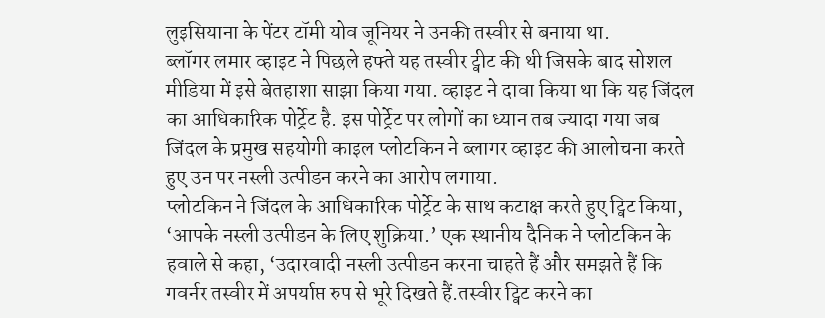लुइसियाना के पेंटर टॉमी योव जूनियर ने उनकी तस्वीर से बनाया था.
ब्लॉगर लमार व्हाइट ने पिछले हफ्ते यह तस्वीर ट्वीट की थी जिसके बाद सोशल मीडिया में इसे बेतहाशा साझा किया गया. व्हाइट ने दावा किया था कि यह जिंदल का आधिकारिक पोर्ट्रेट है. इस पोर्ट्रेट पर लोगों का ध्यान तब ज्यादा गया जब जिंदल के प्रमुख सहयोगी काइल प्लोटकिन ने ब्लागर व्हाइट की आलोचना करते हुए उन पर नस्ली उत्पीडन करने का आरोप लगाया.
प्लोटकिन ने जिंदल के आधिकारिक पोर्ट्रेट के साथ कटाक्ष करते हुए ट्विट किया, ‘आपके नस्ली उत्पीडन के लिए शुक्रिया.’ एक स्थानीय दैनिक ने प्लोटकिन के हवाले से कहा, ‘उदारवादी नस्ली उत्पीडन करना चाहते हैं और समझते हैं कि गवर्नर तस्वीर में अपर्याप्त रुप से भूरे दिखते हैं.तस्वीर ट्विट करने का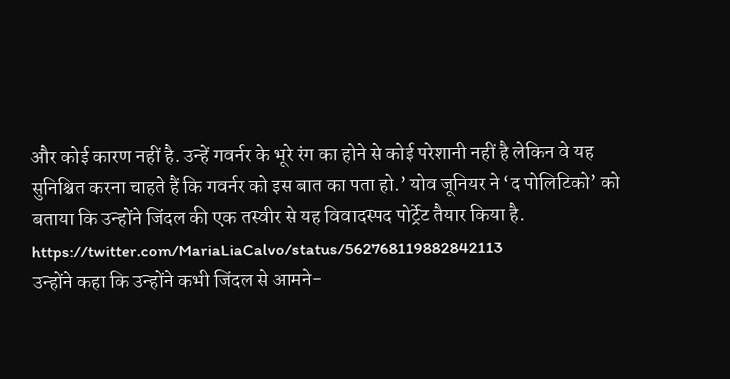और कोई कारण नहीं है. उन्हें गवर्नर के भूरे रंग का होने से कोई परेशानी नहीं है लेकिन वे यह सुनिश्चित करना चाहते हैं कि गवर्नर को इस बात का पता हो.’ योव जूनियर ने ‘द पोलिटिको’ को बताया कि उन्होंने जिंदल की एक तस्वीर से यह विवादस्पद पोर्ट्रेट तैयार किया है.
https://twitter.com/MariaLiaCalvo/status/562768119882842113
उन्होंने कहा कि उन्होंने कभी जिंदल से आमने-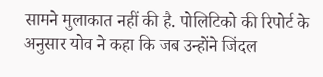सामने मुलाकात नहीं की है. पोलिटिको की रिपोर्ट के अनुसार योव ने कहा कि जब उन्होंने जिंदल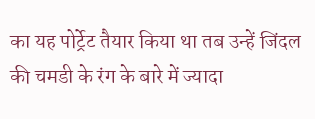का यह पोर्ट्रेट तैयार किया था तब उन्हें जिंदल की चमडी के रंग के बारे में ज्यादा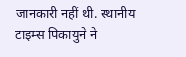जानकारी नहीं थी. स्थानीय टाइम्स पिकायुने ने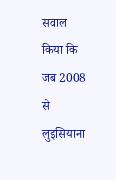सवाल किया कि जब 2008 से लुइसियाना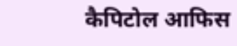कैपिटोल आफिस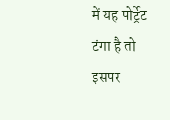में यह पोर्ट्रेट टंगा है तो इसपर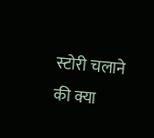स्टोरी चलाने की क्या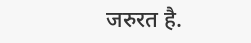जरुरत है.